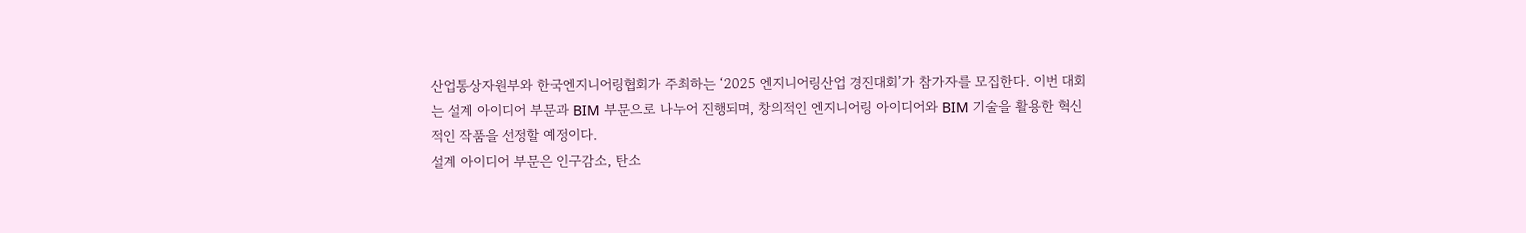산업통상자원부와 한국엔지니어링협회가 주최하는 ‘2025 엔지니어링산업 경진대회’가 참가자를 모집한다. 이번 대회는 설계 아이디어 부문과 BIM 부문으로 나누어 진행되며, 창의적인 엔지니어링 아이디어와 BIM 기술을 활용한 혁신적인 작품을 선정할 예정이다.
설계 아이디어 부문은 인구감소, 탄소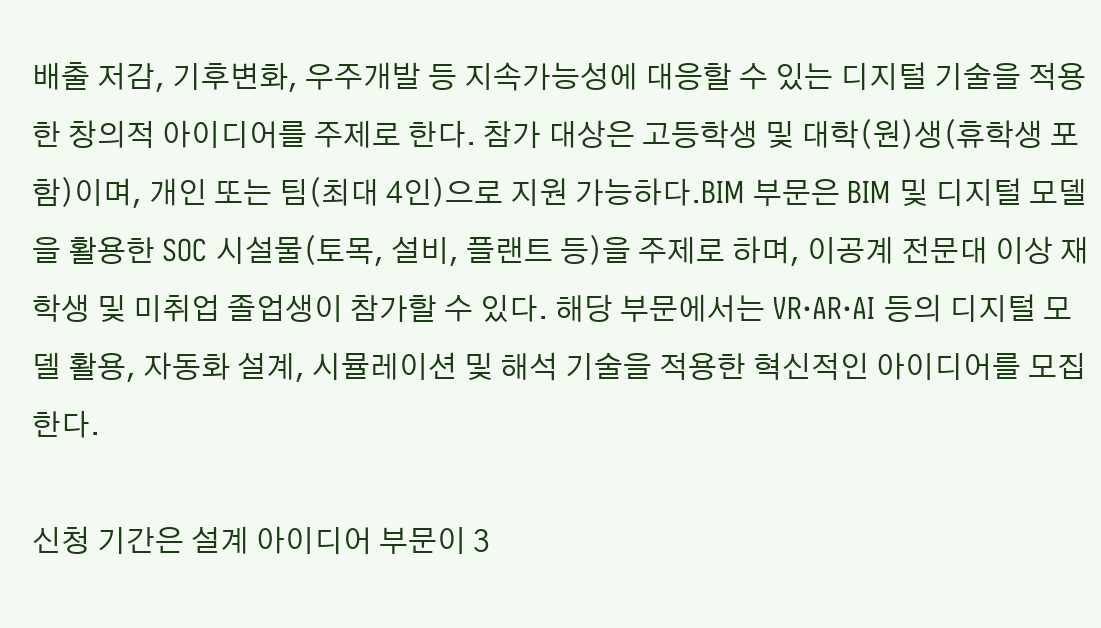배출 저감, 기후변화, 우주개발 등 지속가능성에 대응할 수 있는 디지털 기술을 적용한 창의적 아이디어를 주제로 한다. 참가 대상은 고등학생 및 대학(원)생(휴학생 포함)이며, 개인 또는 팀(최대 4인)으로 지원 가능하다.BIM 부문은 BIM 및 디지털 모델을 활용한 SOC 시설물(토목, 설비, 플랜트 등)을 주제로 하며, 이공계 전문대 이상 재학생 및 미취업 졸업생이 참가할 수 있다. 해당 부문에서는 VR·AR·AI 등의 디지털 모델 활용, 자동화 설계, 시뮬레이션 및 해석 기술을 적용한 혁신적인 아이디어를 모집한다.

신청 기간은 설계 아이디어 부문이 3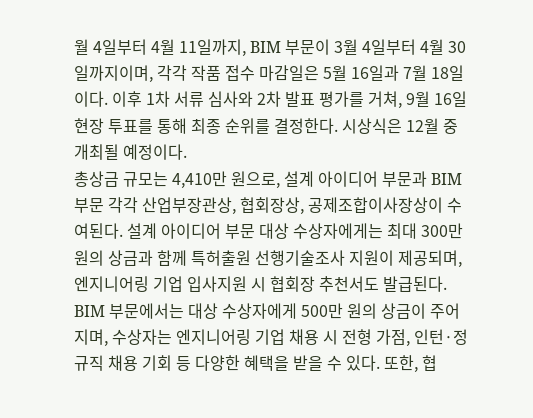월 4일부터 4월 11일까지, BIM 부문이 3월 4일부터 4월 30일까지이며, 각각 작품 접수 마감일은 5월 16일과 7월 18일이다. 이후 1차 서류 심사와 2차 발표 평가를 거쳐, 9월 16일 현장 투표를 통해 최종 순위를 결정한다. 시상식은 12월 중 개최될 예정이다.
총상금 규모는 4,410만 원으로, 설계 아이디어 부문과 BIM 부문 각각 산업부장관상, 협회장상, 공제조합이사장상이 수여된다. 설계 아이디어 부문 대상 수상자에게는 최대 300만 원의 상금과 함께 특허출원 선행기술조사 지원이 제공되며, 엔지니어링 기업 입사지원 시 협회장 추천서도 발급된다.
BIM 부문에서는 대상 수상자에게 500만 원의 상금이 주어지며, 수상자는 엔지니어링 기업 채용 시 전형 가점, 인턴·정규직 채용 기회 등 다양한 혜택을 받을 수 있다. 또한, 협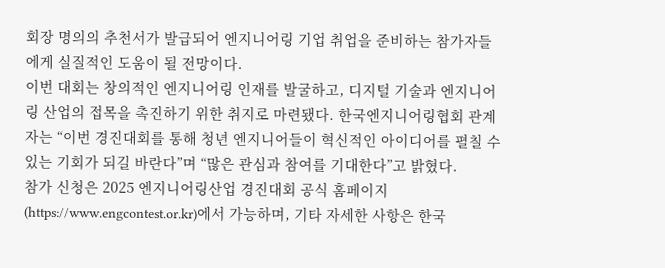회장 명의의 추천서가 발급되어 엔지니어링 기업 취업을 준비하는 참가자들에게 실질적인 도움이 될 전망이다.
이번 대회는 창의적인 엔지니어링 인재를 발굴하고, 디지털 기술과 엔지니어링 산업의 접목을 촉진하기 위한 취지로 마련됐다. 한국엔지니어링협회 관계자는 “이번 경진대회를 통해 청년 엔지니어들이 혁신적인 아이디어를 펼칠 수 있는 기회가 되길 바란다”며 “많은 관심과 참여를 기대한다”고 밝혔다.
참가 신청은 2025 엔지니어링산업 경진대회 공식 홈페이지(https://www.engcontest.or.kr)에서 가능하며, 기타 자세한 사항은 한국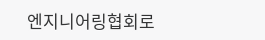엔지니어링협회로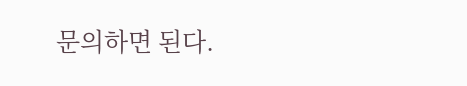문의하면 된다.